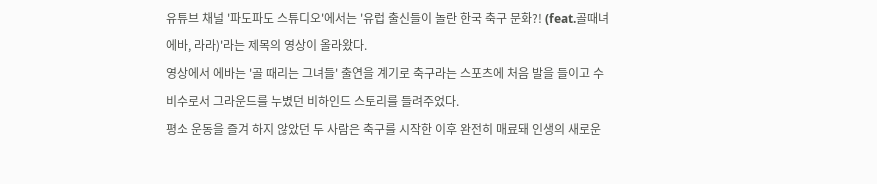유튜브 채널 '파도파도 스튜디오'에서는 '유럽 출신들이 놀란 한국 축구 문화?! (feat.골때녀 에바, 라라)'라는 제목의 영상이 올라왔다.
영상에서 에바는 '골 때리는 그녀들' 출연을 계기로 축구라는 스포츠에 처음 발을 들이고 수비수로서 그라운드를 누볐던 비하인드 스토리를 들려주었다.
평소 운동을 즐겨 하지 않았던 두 사람은 축구를 시작한 이후 완전히 매료돼 인생의 새로운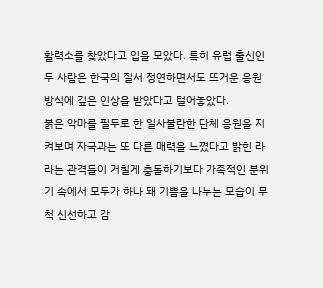활력소를 찾았다고 입을 모았다. 특히 유럽 출신인 두 사람은 한국의 질서 정연하면서도 뜨거운 응원 방식에 깊은 인상을 받았다고 털어놓았다.
붉은 악마를 필두로 한 일사불란한 단체 응원을 지켜보며 자국과는 또 다른 매력을 느꼈다고 밝힌 라라는 관격들이 거칠게 충돌하기보다 가족적인 분위기 속에서 모두가 하나 돼 기쁨을 나누는 모습이 무척 신선하고 감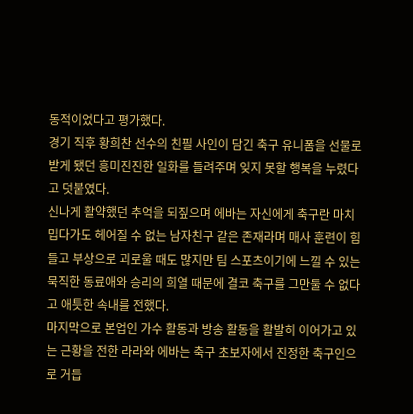동적이었다고 평가했다.
경기 직후 황희찬 선수의 친필 사인이 담긴 축구 유니폼을 선물로 받게 됐던 흥미진진한 일화를 들려주며 잊지 못할 행복을 누렸다고 덧붙였다.
신나게 활약했던 추억을 되짚으며 에바는 자신에게 축구란 마치 밉다가도 헤어질 수 없는 남자친구 같은 존재라며 매사 훈련이 힘들고 부상으로 괴로울 때도 많지만 팀 스포츠이기에 느낄 수 있는 묵직한 동료애와 승리의 희열 때문에 결코 축구를 그만둘 수 없다고 애틋한 속내를 전했다.
마지막으로 본업인 가수 활동과 방송 활동을 활발히 이어가고 있는 근황을 전한 라라와 에바는 축구 초보자에서 진정한 축구인으로 거듭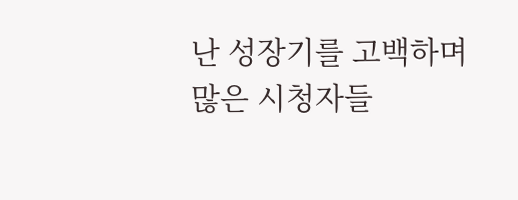난 성장기를 고백하며 많은 시청자들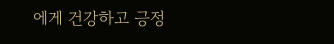에게 건강하고 긍정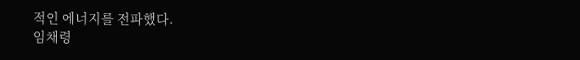적인 에너지를 전파했다.
임채령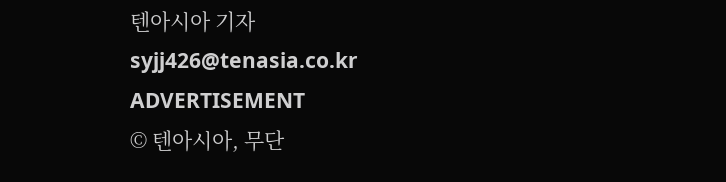텐아시아 기자 syjj426@tenasia.co.kr
ADVERTISEMENT
© 텐아시아, 무단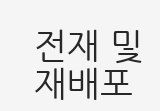전재 및 재배포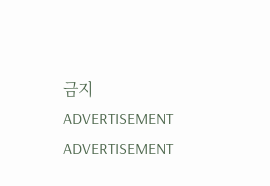금지
ADVERTISEMENT
ADVERTISEMENT